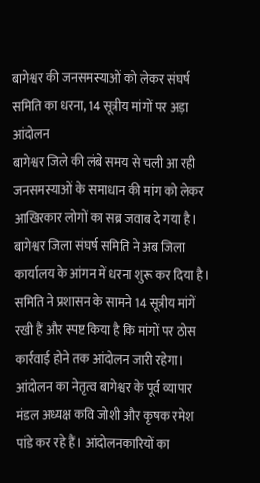बागेश्वर की जनसमस्याओं को लेकर संघर्ष समिति का धरना, 14 सूत्रीय मांगों पर अड़ा आंदोलन
बागेश्वर जिले की लंबे समय से चली आ रही जनसमस्याओं के समाधान की मांग को लेकर आखिरकार लोगों का सब्र जवाब दे गया है। बागेश्वर जिला संघर्ष समिति ने अब जिला कार्यालय के आंगन में धरना शुरू कर दिया है। समिति ने प्रशासन के सामने 14 सूत्रीय मांगें रखी हैं और स्पष्ट किया है कि मांगों पर ठोस कार्रवाई होने तक आंदोलन जारी रहेगा।
आंदोलन का नेतृत्व बागेश्वर के पूर्व व्यापार मंडल अध्यक्ष कवि जोशी और कृषक रमेश पांडे कर रहे हैं। आंदोलनकारियों का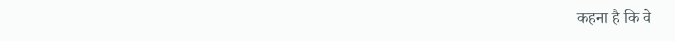कहना है कि वे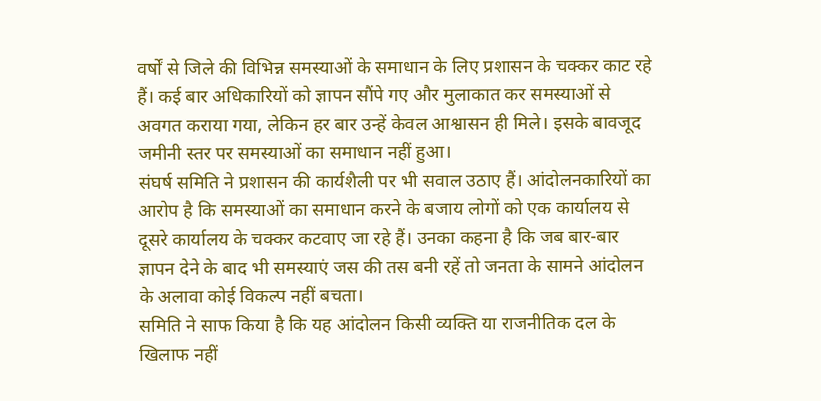वर्षों से जिले की विभिन्न समस्याओं के समाधान के लिए प्रशासन के चक्कर काट रहे हैं। कई बार अधिकारियों को ज्ञापन सौंपे गए और मुलाकात कर समस्याओं से अवगत कराया गया, लेकिन हर बार उन्हें केवल आश्वासन ही मिले। इसके बावजूद जमीनी स्तर पर समस्याओं का समाधान नहीं हुआ।
संघर्ष समिति ने प्रशासन की कार्यशैली पर भी सवाल उठाए हैं। आंदोलनकारियों का आरोप है कि समस्याओं का समाधान करने के बजाय लोगों को एक कार्यालय से दूसरे कार्यालय के चक्कर कटवाए जा रहे हैं। उनका कहना है कि जब बार-बार ज्ञापन देने के बाद भी समस्याएं जस की तस बनी रहें तो जनता के सामने आंदोलन के अलावा कोई विकल्प नहीं बचता।
समिति ने साफ किया है कि यह आंदोलन किसी व्यक्ति या राजनीतिक दल के खिलाफ नहीं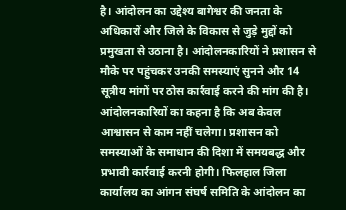है। आंदोलन का उद्देश्य बागेश्वर की जनता के अधिकारों और जिले के विकास से जुड़े मुद्दों को प्रमुखता से उठाना है। आंदोलनकारियों ने प्रशासन से मौके पर पहुंचकर उनकी समस्याएं सुनने और 14 सूत्रीय मांगों पर ठोस कार्रवाई करने की मांग की है।
आंदोलनकारियों का कहना है कि अब केवल आश्वासन से काम नहीं चलेगा। प्रशासन को समस्याओं के समाधान की दिशा में समयबद्ध और प्रभावी कार्रवाई करनी होगी। फिलहाल जिला कार्यालय का आंगन संघर्ष समिति के आंदोलन का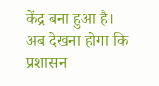केंद्र बना हुआ है।
अब देखना होगा कि प्रशासन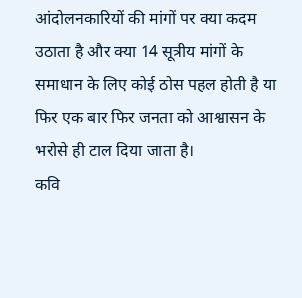आंदोलनकारियों की मांगों पर क्या कदम उठाता है और क्या 14 सूत्रीय मांगों के समाधान के लिए कोई ठोस पहल होती है या फिर एक बार फिर जनता को आश्वासन के भरोसे ही टाल दिया जाता है।
कवि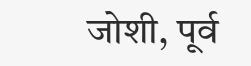जोशी, पूर्व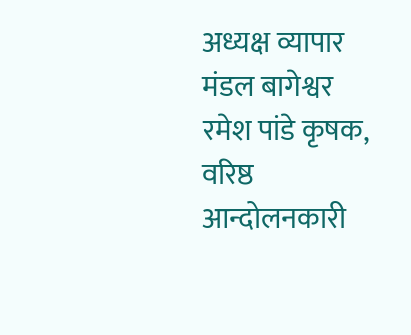अध्यक्ष व्यापार मंडल बागेश्वर
रमेश पांडे कृषक, वरिष्ठ आन्दोलनकारी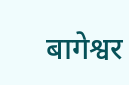बागेश्वर